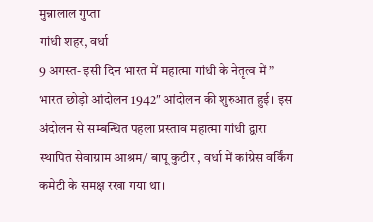मुन्नालाल गुप्ता
गांधी शहर, वर्धा
9 अगस्त- इसी दिन भारत में महात्मा गांधी के नेतृत्व में ” भारत छोड़ो आंदोलन 1942″ आंदोलन की शुरुआत हुई। इस अंदोलन से सम्बन्धित पहला प्रस्ताव महात्मा गांधी द्वारा स्थापित सेवाग्राम आश्रम/ बापू कुटीर , वर्धा में कांग्रेस वर्किंग कमेटी के समक्ष रखा गया था।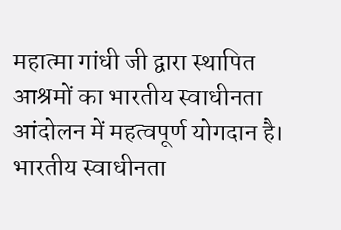महात्मा गांधी जी द्वारा स्थापित आश्रमों का भारतीय स्वाधीनता आंदोलन में महत्वपूर्ण योगदान है। भारतीय स्वाधीनता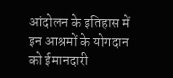आंदोलन के इतिहास में इन आश्रमों के योगदान को ईमानदारी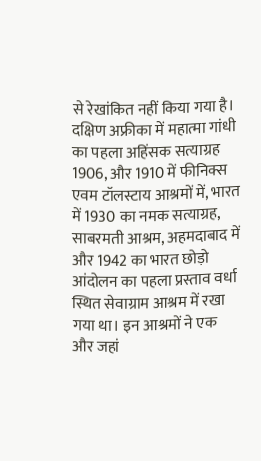से रेखांकित नहीं किया गया है। दक्षिण अफ्रीका में महात्मा गांधी का पहला अहिंसक सत्याग्रह 1906, और 1910 में फीनिक्स एवम टॉलस्टाय आश्रमों में, भारत में 1930 का नमक सत्याग्रह, साबरमती आश्रम, अहमदाबाद में और 1942 का भारत छोड़ो आंदोलन का पहला प्रस्ताव वर्धा स्थित सेवाग्राम आश्रम में रखा गया था। इन आश्रमों ने एक और जहां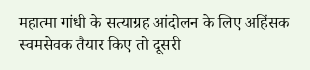महात्मा गांधी के सत्याग्रह आंदोलन के लिए अहिंसक स्वमसेवक तैयार किए तो दूसरी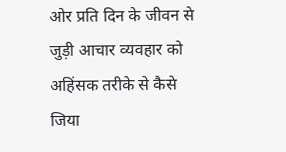ओर प्रति दिन के जीवन से जुड़ी आचार व्यवहार को अहिंसक तरीके से कैसे जिया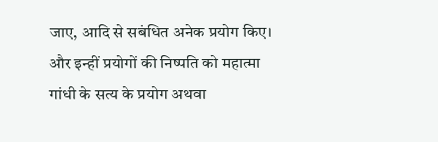जाए, आदि से सबंधित अनेक प्रयोग किए। और इन्हीं प्रयोगों की निष्पति को महात्मा गांधी के सत्य के प्रयोग अथवा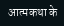आत्मकथा के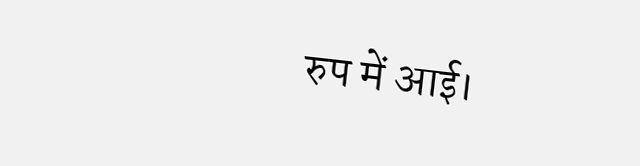रुप में आई।